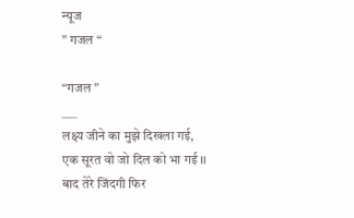न्यूज
” गजल “

“गजल ”
___
लक्ष्य जीने का मुझे दिखला गई,
एक सूरत वो जो दिल को भा गई ।।
बाद तेरे जिंदगी फिर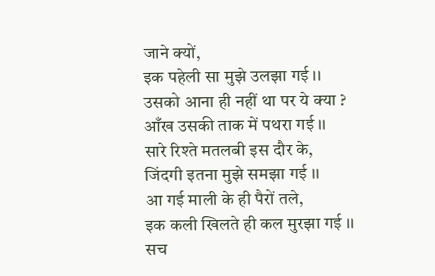जाने क्यों,
इक पहेली सा मुझे उलझा गई ।।
उसको आना ही नहीं था पर ये क्या ?
आँख उसकी ताक में पथरा गई ।।
सारे रिश्ते मतलबी इस दौर के,
जिंदगी इतना मुझे समझा गई ।।
आ गई माली के ही पैरों तले,
इक कली खिलते ही कल मुरझा गई ।।
सच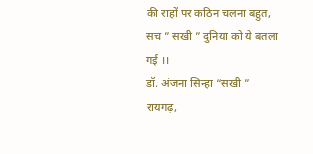की राहों पर कठिन चलना बहुत,
सच ” सखी ” दुनिया को ये बतला गई ।।
डॉ. अंजना सिन्हा “सखी ”
रायगढ़,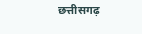छत्तीसगढ़